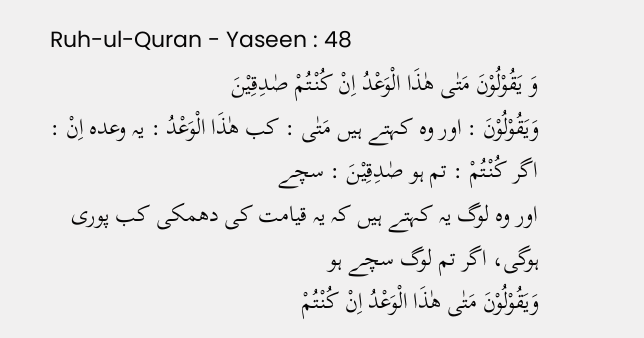Ruh-ul-Quran - Yaseen : 48
وَ یَقُوْلُوْنَ مَتٰى هٰذَا الْوَعْدُ اِنْ كُنْتُمْ صٰدِقِیْنَ
وَيَقُوْلُوْنَ : اور وہ کہتے ہیں مَتٰى : کب ھٰذَا الْوَعْدُ : یہ وعدہ اِنْ : اگر كُنْتُمْ : تم ہو صٰدِقِيْنَ : سچے
اور وہ لوگ یہ کہتے ہیں کہ یہ قیامت کی دھمکی کب پوری ہوگی، اگر تم لوگ سچے ہو
وَیَقُوْلُوْنَ مَتٰی ھٰذَا الْوَعْدُ اِنْ کُنْـتُمْ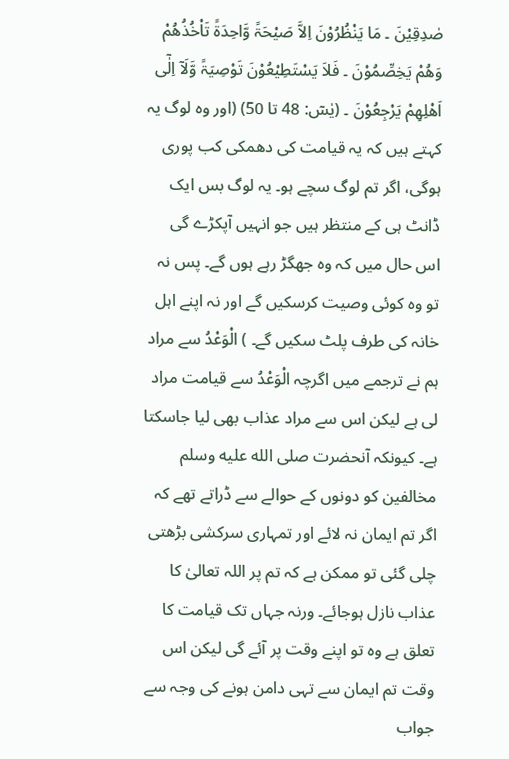صٰدِقِیْنَ ۔ مَا یَنْظُرُوْنَ اِلاَّ صَیْحَۃً وَّاحِدَۃً تَاْخُذُھُمْ وَھُمْ یَخِصِّمُوْنَ ۔ فَلاَ یَسْتَطِیْعُوْنَ تَوْصِیَۃً وَّلَآ اِلٰٓی اَھْلِھِمْ یَرْجِعُوْنَ ۔ (یٰسٓ: 48 تا 50) (اور وہ لوگ یہ کہتے ہیں کہ یہ قیامت کی دھمکی کب پوری ہوگی، اگر تم لوگ سچے ہو۔ یہ لوگ بس ایک ڈانٹ ہی کے منتظر ہیں جو انہیں آپکڑے گی اس حال میں کہ وہ جھگڑ رہے ہوں گے۔ پس نہ تو وہ کوئی وصیت کرسکیں گے اور نہ اپنے اہل خانہ کی طرف پلٹ سکیں گے۔ ) الْوَعْدُ سے مراد ہم نے ترجمے میں اگرچہ الْوَعْدُ سے قیامت مراد لی ہے لیکن اس سے مراد عذاب بھی لیا جاسکتا ہے۔ کیونکہ آنحضرت صلى الله عليه وسلم مخالفین کو دونوں کے حوالے سے ڈراتے تھے کہ اگر تم ایمان نہ لائے اور تمہاری سرکشی بڑھتی چلی گئی تو ممکن ہے کہ تم پر اللہ تعالیٰ کا عذاب نازل ہوجائے۔ ورنہ جہاں تک قیامت کا تعلق ہے وہ تو اپنے وقت پر آئے گی لیکن اس وقت تم ایمان سے تہی دامن ہونے کی وجہ سے جواب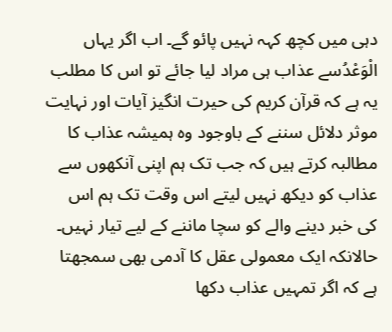دہی میں کچھ کہہ نہیں پائو گے۔ اب اگر یہاں الْوَعْدُسے عذاب ہی مراد لیا جائے تو اس کا مطلب یہ ہے کہ قرآن کریم کی حیرت انگیز آیات اور نہایت موثر دلائل سننے کے باوجود وہ ہمیشہ عذاب کا مطالبہ کرتے ہیں کہ جب تک ہم اپنی آنکھوں سے عذاب کو دیکھ نہیں لیتے اس وقت تک ہم اس کی خبر دینے والے کو سچا ماننے کے لیے تیار نہیں۔ حالانکہ ایک معمولی عقل کا آدمی بھی سمجھتا ہے کہ اگر تمہیں عذاب دکھا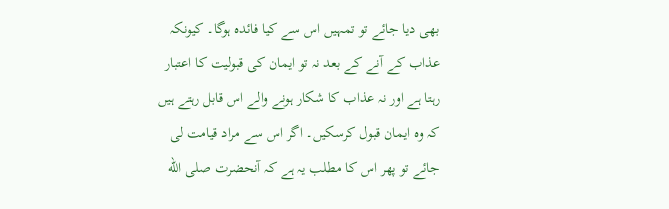بھی دیا جائے تو تمہیں اس سے کیا فائدہ ہوگا۔ کیونکہ عذاب کے آنے کے بعد نہ تو ایمان کی قبولیت کا اعتبار رہتا ہے اور نہ عذاب کا شکار ہونے والے اس قابل رہتے ہیں کہ وہ ایمان قبول کرسکیں۔ اگر اس سے مراد قیامت لی جائے تو پھر اس کا مطلب یہ ہے کہ آنحضرت صلى الله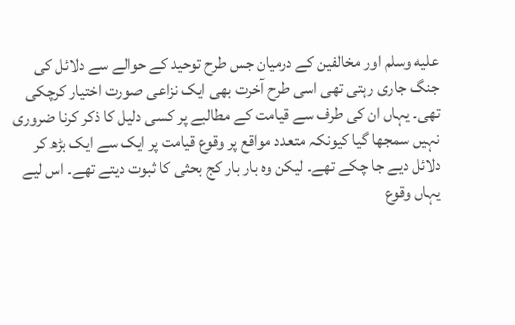عليه وسلم اور مخالفین کے درمیان جس طرح توحید کے حوالے سے دلائل کی جنگ جاری رہتی تھی اسی طرح آخرت بھی ایک نزاعی صورت اختیار کرچکی تھی۔ یہاں ان کی طرف سے قیامت کے مطالبے پر کسی دلیل کا ذکر کرنا ضروری نہیں سمجھا گیا کیونکہ متعدد مواقع پر وقوع قیامت پر ایک سے ایک بڑھ کر دلائل دیے جا چکے تھے۔ لیکن وہ بار بار کج بحثی کا ثبوت دیتے تھے۔ اس لیے یہاں وقوع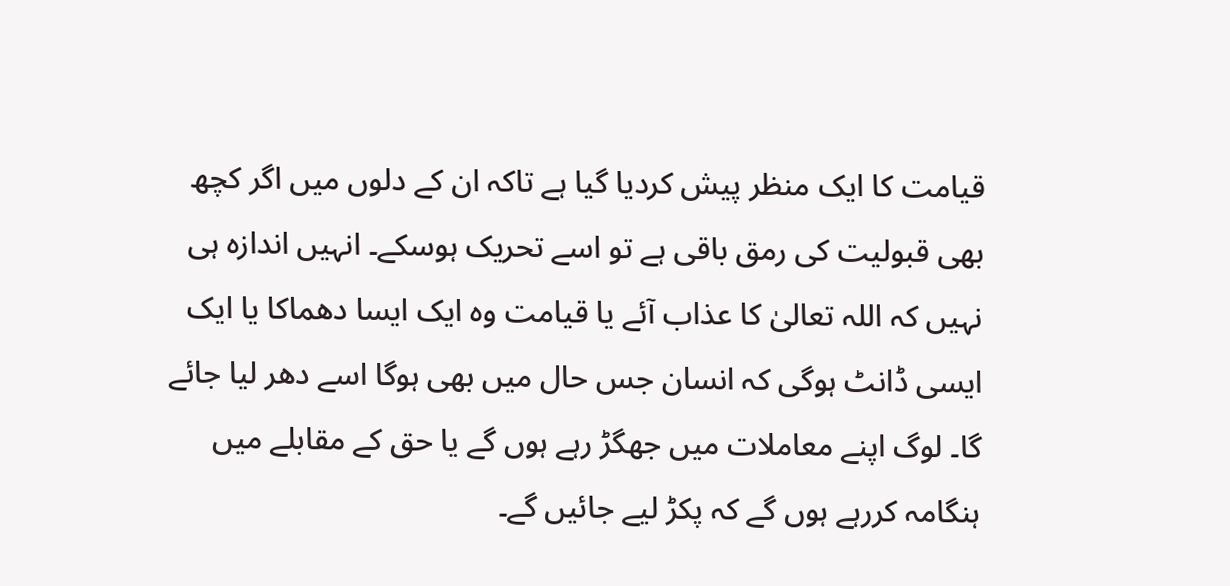قیامت کا ایک منظر پیش کردیا گیا ہے تاکہ ان کے دلوں میں اگر کچھ بھی قبولیت کی رمق باقی ہے تو اسے تحریک ہوسکے۔ انہیں اندازہ ہی نہیں کہ اللہ تعالیٰ کا عذاب آئے یا قیامت وہ ایک ایسا دھماکا یا ایک ایسی ڈانٹ ہوگی کہ انسان جس حال میں بھی ہوگا اسے دھر لیا جائے گا۔ لوگ اپنے معاملات میں جھگڑ رہے ہوں گے یا حق کے مقابلے میں ہنگامہ کررہے ہوں گے کہ پکڑ لیے جائیں گے۔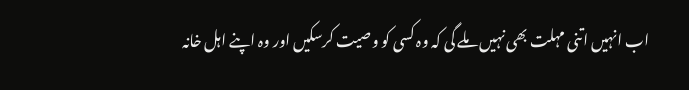اب انہیں اتنی مہلت بھی نہیں ملے گی کہ وہ کسی کو وصیت کرسکیں اور وہ اپنے اہل خانہ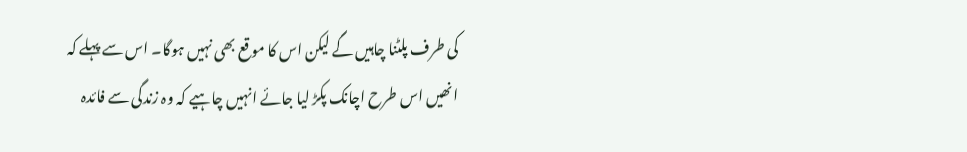کی طرف پلٹنا چاہیں گے لیکن اس کا موقع بھی نہیں ہوگا۔ اس سے پہلے کہ انھیں اس طرح اچانک پکڑ لیا جائے انہیں چاہیے کہ وہ زندگی سے فائدہ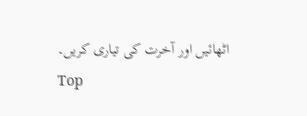اٹھائیں اور آخرت کی تیاری کریں۔
Top